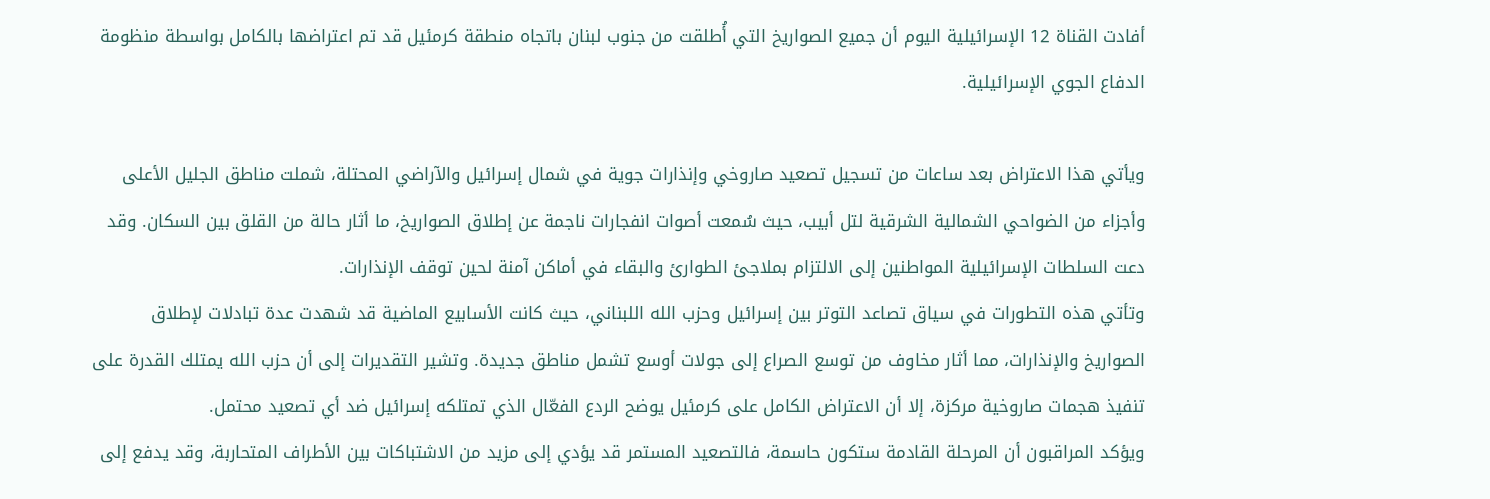أفادت القناة 12 الإسرائيلية اليوم أن جميع الصواريخ التي أُطلقت من جنوب لبنان باتجاه منطقة كرمئيل قد تم اعتراضها بالكامل بواسطة منظومة الدفاع الجوي الإسرائيلية.

ويأتي هذا الاعتراض بعد ساعات من تسجيل تصعيد صاروخي وإنذارات جوية في شمال إسرائيل والآراضي المحتلة، شملت مناطق الجليل الأعلى وأجزاء من الضواحي الشمالية الشرقية لتل أبيب، حيث سُمعت أصوات انفجارات ناجمة عن إطلاق الصواريخ، ما أثار حالة من القلق بين السكان. وقد دعت السلطات الإسرائيلية المواطنين إلى الالتزام بملاجئ الطوارئ والبقاء في أماكن آمنة لحين توقف الإنذارات.
وتأتي هذه التطورات في سياق تصاعد التوتر بين إسرائيل وحزب الله اللبناني، حيث كانت الأسابيع الماضية قد شهدت عدة تبادلات لإطلاق الصواريخ والإنذارات، مما أثار مخاوف من توسع الصراع إلى جولات أوسع تشمل مناطق جديدة. وتشير التقديرات إلى أن حزب الله يمتلك القدرة على تنفيذ هجمات صاروخية مركزة، إلا أن الاعتراض الكامل على كرمئيل يوضح الردع الفعّال الذي تمتلكه إسرائيل ضد أي تصعيد محتمل.
ويؤكد المراقبون أن المرحلة القادمة ستكون حاسمة، فالتصعيد المستمر قد يؤدي إلى مزيد من الاشتباكات بين الأطراف المتحاربة، وقد يدفع إلى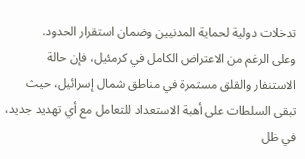تدخلات دولية لحماية المدنيين وضمان استقرار الحدود.
وعلى الرغم من الاعتراض الكامل في كرمئيل، فإن حالة الاستنفار والقلق مستمرة في مناطق شمال إسرائيل، حيث تبقى السلطات على أهبة الاستعداد للتعامل مع أي تهديد جديد، في ظل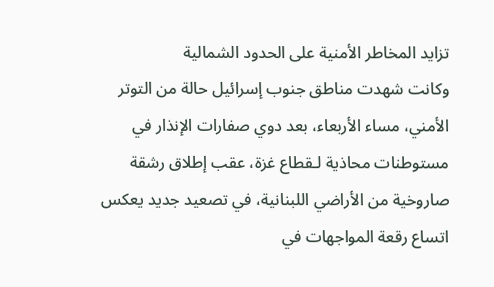تزايد المخاطر الأمنية على الحدود الشمالية
وكانت شهدت مناطق جنوب إسرائيل حالة من التوتر الأمني، مساء الأربعاء، بعد دوي صفارات الإنذار في مستوطنات محاذية لـقطاع غزة، عقب إطلاق رشقة صاروخية من الأراضي اللبنانية، في تصعيد جديد يعكس اتساع رقعة المواجهات في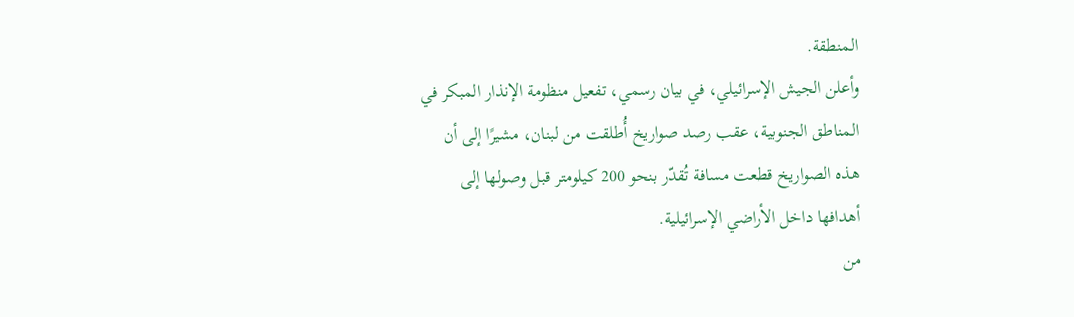المنطقة.
وأعلن الجيش الإسرائيلي، في بيان رسمي، تفعيل منظومة الإنذار المبكر في المناطق الجنوبية، عقب رصد صواريخ أُطلقت من لبنان، مشيرًا إلى أن هذه الصواريخ قطعت مسافة تُقدّر بنحو 200 كيلومتر قبل وصولها إلى أهدافها داخل الأراضي الإسرائيلية.
من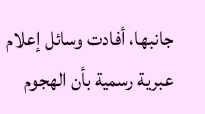جانبها، أفادت وسائل إعلام عبرية رسمية بأن الهجوم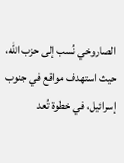الصاروخي نُسب إلى حزب الله، حيث استهدف مواقع في جنوب إسرائيل، في خطوة تُعد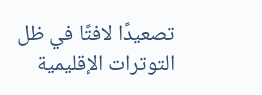تصعيدًا لافتًا في ظل التوترات الإقليمية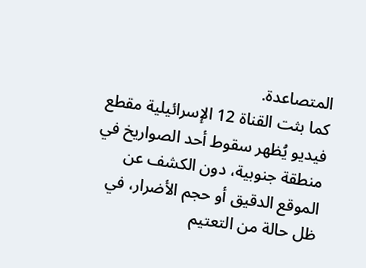المتصاعدة.
كما بثت القناة 12 الإسرائيلية مقطع فيديو يُظهر سقوط أحد الصواريخ في منطقة جنوبية، دون الكشف عن الموقع الدقيق أو حجم الأضرار، في ظل حالة من التعتيم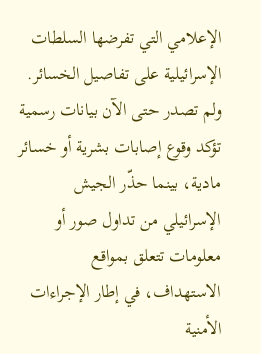الإعلامي التي تفرضها السلطات الإسرائيلية على تفاصيل الخسائر.
ولم تصدر حتى الآن بيانات رسمية تؤكد وقوع إصابات بشرية أو خسائر مادية، بينما حذّر الجيش الإسرائيلي من تداول صور أو معلومات تتعلق بمواقع الاستهداف، في إطار الإجراءات الأمنية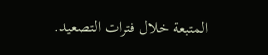المتبعة خلال فترات التصعيد.